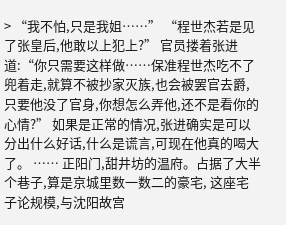> “我不怕,只是我姐……” “程世杰若是见了张皇后,他敢以上犯上?” 官员搂着张进道:“你只需要这样做……保准程世杰吃不了兜着走,就算不被抄家灭族,也会被罢官去爵,只要他没了官身,你想怎么弄他,还不是看你的心情?” 如果是正常的情况,张进确实是可以分出什么好话,什么是谎言,可现在他真的喝大了。 …… 正阳门,甜井坊的温府。占据了大半个巷子,算是京城里数一数二的豪宅, 这座宅子论规模,与沈阳故宫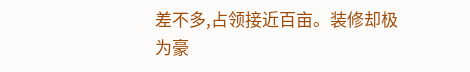差不多,占领接近百亩。装修却极为豪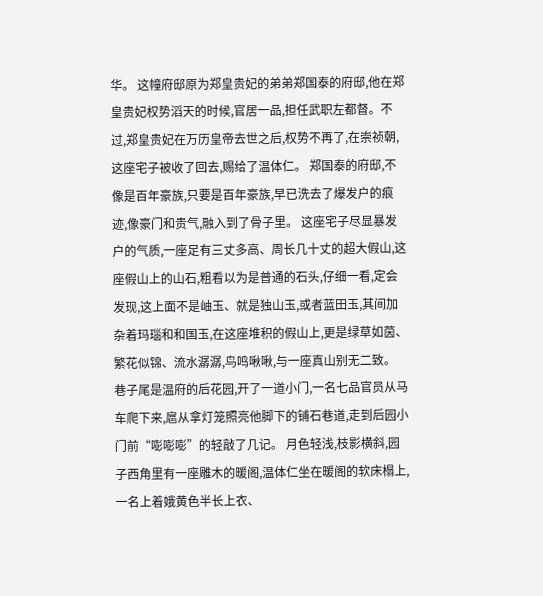华。 这幢府邸原为郑皇贵妃的弟弟郑国泰的府邸,他在郑皇贵妃权势滔天的时候,官居一品,担任武职左都督。不过,郑皇贵妃在万历皇帝去世之后,权势不再了,在崇祯朝,这座宅子被收了回去,赐给了温体仁。 郑国泰的府邸,不像是百年豪族,只要是百年豪族,早已洗去了爆发户的痕迹,像豪门和贵气,融入到了骨子里。 这座宅子尽显暴发户的气质,一座足有三丈多高、周长几十丈的超大假山,这座假山上的山石,粗看以为是普通的石头,仔细一看,定会发现,这上面不是岫玉、就是独山玉,或者蓝田玉,其间加杂着玛瑙和和国玉,在这座堆积的假山上,更是绿草如茵、繁花似锦、流水潺潺,鸟鸣啾啾,与一座真山别无二致。 巷子尾是温府的后花园,开了一道小门,一名七品官员从马车爬下来,扈从拿灯笼照亮他脚下的铺石巷道,走到后园小门前“嘭嘭嘭”的轻敲了几记。 月色轻浅,枝影横斜,园子西角里有一座雕木的暖阁,温体仁坐在暖阁的软床榻上,一名上着娥黄色半长上衣、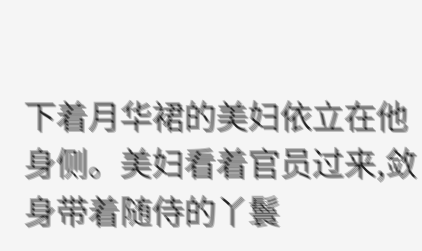下着月华裙的美妇依立在他身侧。美妇看着官员过来,敛身带着随侍的丫鬟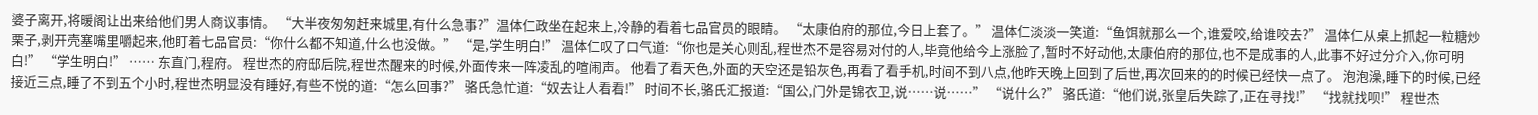婆子离开,将暖阁让出来给他们男人商议事情。 “大半夜匆匆赶来城里,有什么急事?”温体仁政坐在起来上,冷静的看着七品官员的眼睛。 “太康伯府的那位,今日上套了。” 温体仁淡淡一笑道:“鱼饵就那么一个,谁爱咬,给谁咬去?” 温体仁从桌上抓起一粒糖炒栗子,剥开壳塞嘴里嚼起来,他盯着七品官员:“你什么都不知道,什么也没做。” “是,学生明白!” 温体仁叹了口气道:“你也是关心则乱,程世杰不是容易对付的人,毕竟他给今上涨脸了,暂时不好动他,太康伯府的那位,也不是成事的人,此事不好过分介入,你可明白!” “学生明白!” …… 东直门,程府。 程世杰的府邸后院,程世杰醒来的时候,外面传来一阵凌乱的喧闹声。 他看了看天色,外面的天空还是铅灰色,再看了看手机,时间不到八点,他昨天晚上回到了后世,再次回来的的时候已经快一点了。 泡泡澡,睡下的时候,已经接近三点,睡了不到五个小时,程世杰明显没有睡好,有些不悦的道:“怎么回事?” 骆氏急忙道:“奴去让人看看!” 时间不长,骆氏汇报道:“国公,门外是锦衣卫,说……说……” “说什么?” 骆氏道:“他们说,张皇后失踪了,正在寻找!” “找就找呗!” 程世杰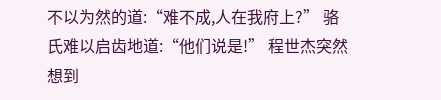不以为然的道:“难不成,人在我府上?” 骆氏难以启齿地道:“他们说是!” 程世杰突然想到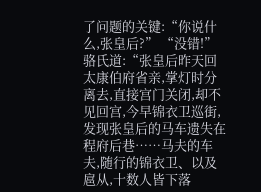了问题的关键:“你说什么,张皇后?” “没错!” 骆氏道:“张皇后昨天回太康伯府省亲,掌灯时分离去,直接宫门关闭,却不见回宫,今早锦衣卫巡街,发现张皇后的马车遗失在程府后巷……马夫的车夫,随行的锦衣卫、以及扈从,十数人皆下落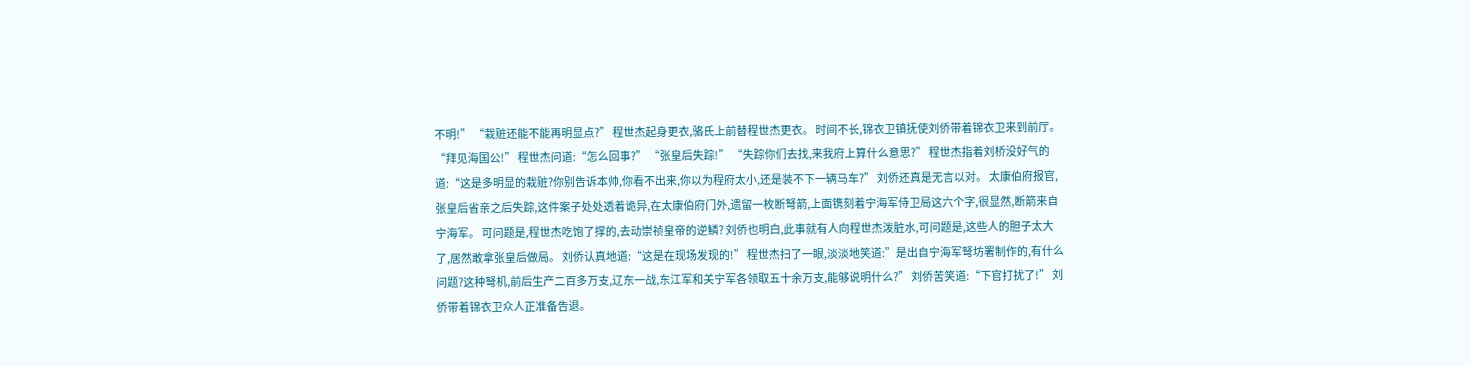不明!” “栽赃还能不能再明显点?” 程世杰起身更衣,骆氏上前替程世杰更衣。 时间不长,锦衣卫镇抚使刘侨带着锦衣卫来到前厅。 “拜见海国公!” 程世杰问道:“怎么回事?” “张皇后失踪!” “失踪你们去找,来我府上算什么意思?” 程世杰指着刘桥没好气的道:“这是多明显的栽赃?你别告诉本帅,你看不出来,你以为程府太小,还是装不下一辆马车?” 刘侨还真是无言以对。 太康伯府报官,张皇后省亲之后失踪,这件案子处处透着诡异,在太康伯府门外,遗留一枚断弩箭,上面镌刻着宁海军侍卫局这六个字,很显然,断箭来自宁海军。 可问题是,程世杰吃饱了撑的,去动崇祯皇帝的逆鳞? 刘侨也明白,此事就有人向程世杰泼脏水,可问题是,这些人的胆子太大了,居然敢拿张皇后做局。 刘侨认真地道:“这是在现场发现的!” 程世杰扫了一眼,淡淡地笑道:”是出自宁海军弩坊署制作的,有什么问题?这种弩机,前后生产二百多万支,辽东一战,东江军和关宁军各领取五十余万支,能够说明什么?” 刘侨苦笑道:“下官打扰了!” 刘侨带着锦衣卫众人正准备告退。